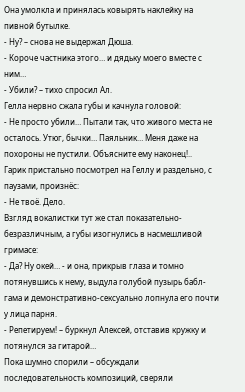Она умолкла и принялась ковырять наклейку на пивной бутылке.
- Ну? – снова не выдержал Дюша.
- Короче частника этого… и дядьку моего вместе с ним…
- Убили? – тихо спросил Ал.
Гелла нервно сжала губы и качнула головой:
- Не просто убили… Пытали так, что живого места не осталось. Утюг, бычки… Паяльник… Меня даже на похороны не пустили. Объясните ему наконец!..
Гарик пристально посмотрел на Геллу и раздельно, с паузами, произнёс:
- Не твоё. Дело.
Взгляд вокалистки тут же стал показательно-безразличным, а губы изогнулись в насмешливой гримасе:
- Да? Ну окей… - и она, прикрыв глаза и томно потянувшись к нему, выдула голубой пузырь бабл-гама и демонстративно-сексуально лопнула его почти у лица парня.
- Репетируем! – буркнул Алексей, отставив кружку и потянулся за гитарой…
Пока шумно спорили – обсуждали последовательность композиций, сверяли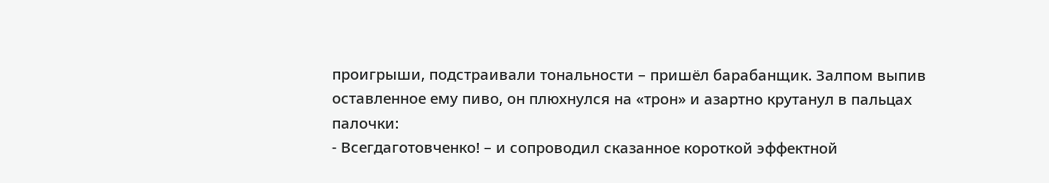проигрыши, подстраивали тональности – пришёл барабанщик. Залпом выпив оставленное ему пиво, он плюхнулся на «трон» и азартно крутанул в пальцах палочки:
- Всегдаготовченко! – и сопроводил сказанное короткой эффектной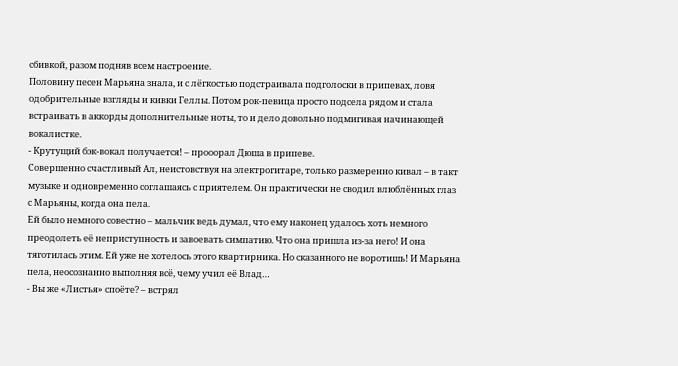сбивкой, разом подняв всем настроение.
Половину песен Марьяна знала, и с лёгкостью подстраивала подголоски в припевах, ловя одобрительные взгляды и кивки Геллы. Потом рок-певица просто подсела рядом и стала встраивать в аккорды дополнительные ноты, то и дело довольно подмигивая начинающей вокалистке.
- Крутущий бэк-вокал получается! – прооорал Дюша в припеве.
Совершенно счастливый Ал, неистовствуя на электрогитаре, только размеренно кивал – в такт музыке и одновременно соглашаясь с приятелем. Он практически не сводил влюблённых глаз с Марьяны, когда она пела.
Ей было немного совестно – мальчик ведь думал, что ему наконец удалось хоть немного преодолеть её неприступность и завоевать симпатию. Что она пришла из-за него! И она тяготилась этим. Ей уже не хотелось этого квартирника. Но сказанного не воротишь! И Марьяна пела, неосознанно выполняя всё, чему учил её Влад…
- Вы же «Листья» споёте? – встрял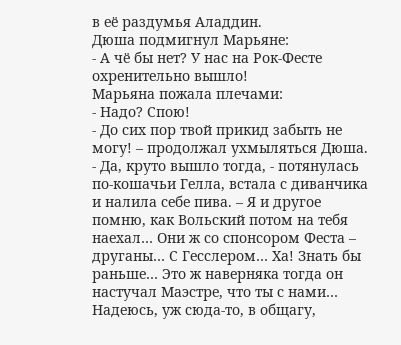в её раздумья Аладдин.
Дюша подмигнул Марьяне:
- А чё бы нет? У нас на Рок-Фесте охренительно вышло!
Марьяна пожала плечами:
- Надо? Спою!
- До сих пор твой прикид забыть не могу! – продолжал ухмыляться Дюша.
- Да, круто вышло тогда, - потянулась по-кошачьи Гелла, встала с диванчика и налила себе пива. – Я и другое помню, как Вольский потом на тебя наехал… Они ж со спонсором Феста – друганы… С Гесслером… Ха! Знать бы раньше… Это ж наверняка тогда он настучал Маэстре, что ты с нами… Надеюсь, уж сюда-то, в общагу,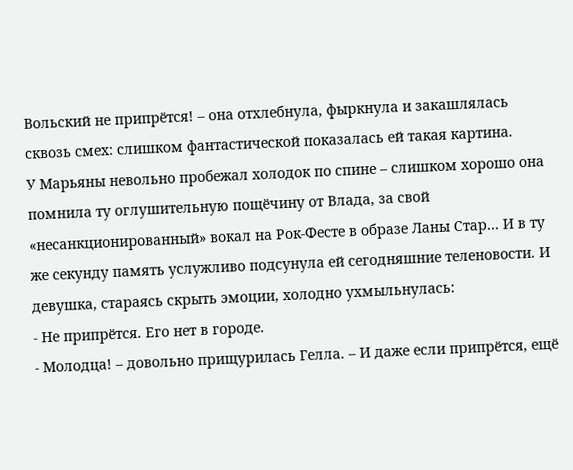Вольский не припрётся! – она отхлебнула, фыркнула и закашлялась сквозь смех: слишком фантастической показалась ей такая картина.
У Марьяны невольно пробежал холодок по спине – слишком хорошо она помнила ту оглушительную пощёчину от Влада, за свой «несанкционированный» вокал на Рок-Фесте в образе Ланы Стар… И в ту же секунду память услужливо подсунула ей сегодняшние теленовости. И девушка, стараясь скрыть эмоции, холодно ухмыльнулась:
- Не припрётся. Его нет в городе.
- Молодца! – довольно прищурилась Гелла. – И даже если припрётся, ещё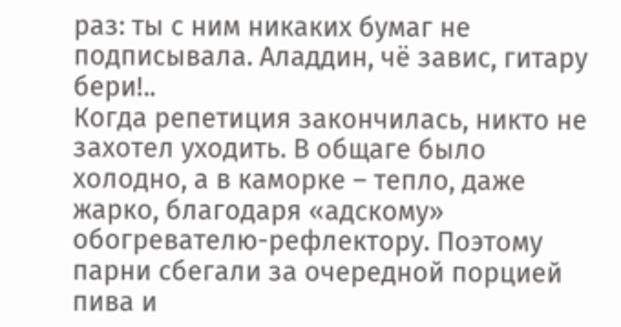раз: ты с ним никаких бумаг не подписывала. Аладдин, чё завис, гитару бери!..
Когда репетиция закончилась, никто не захотел уходить. В общаге было холодно, а в каморке – тепло, даже жарко, благодаря «адскому» обогревателю-рефлектору. Поэтому парни сбегали за очередной порцией пива и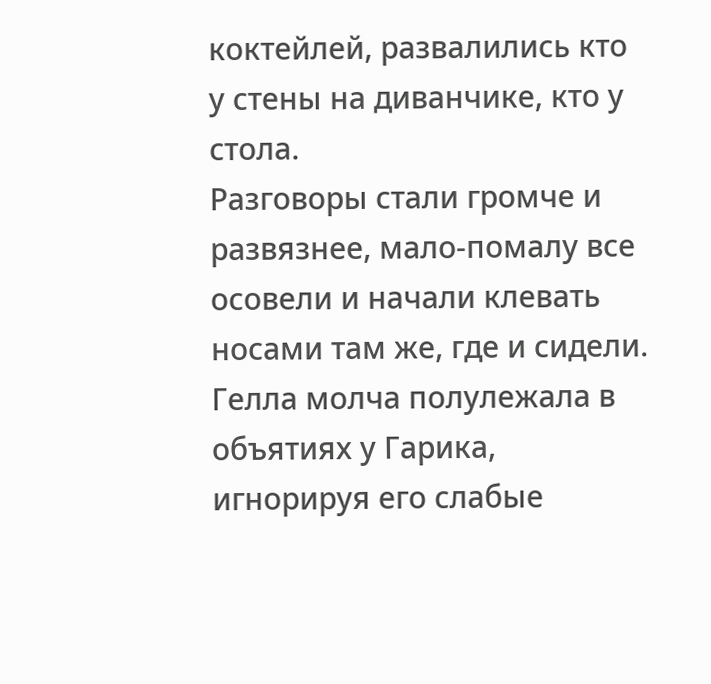коктейлей, развалились кто у стены на диванчике, кто у стола.
Разговоры стали громче и развязнее, мало-помалу все осовели и начали клевать носами там же, где и сидели.
Гелла молча полулежала в объятиях у Гарика, игнорируя его слабые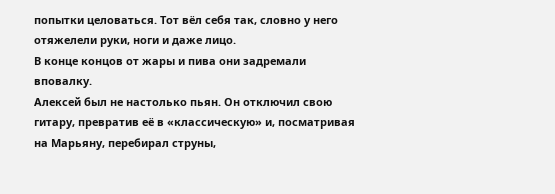попытки целоваться. Тот вёл себя так, словно у него отяжелели руки, ноги и даже лицо.
В конце концов от жары и пива они задремали вповалку.
Алексей был не настолько пьян. Он отключил свою гитару, превратив её в «классическую» и, посматривая на Марьяну, перебирал струны,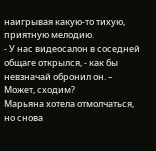наигрывая какую-то тихую, приятную мелодию.
- У нас видеосалон в соседней общаге открылся, - как бы невзначай обронил он. – Может, сходим?
Марьяна хотела отмолчаться, но снова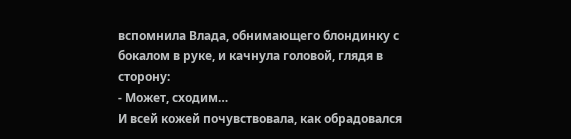вспомнила Влада, обнимающего блондинку с бокалом в руке, и качнула головой, глядя в сторону:
- Может, сходим…
И всей кожей почувствовала, как обрадовался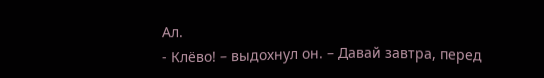Ал.
- Клёво! – выдохнул он. – Давай завтра, перед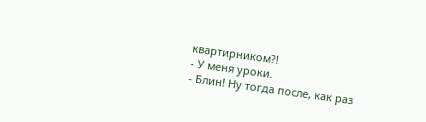квартирником?!
- У меня уроки.
- Блин! Ну тогда после, как раз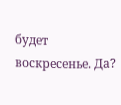будет воскресенье. Да?